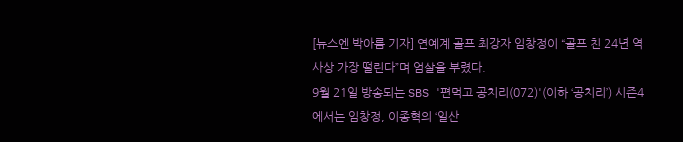[뉴스엔 박아름 기자] 연예계 골프 최강자 임창정이 “골프 친 24년 역사상 가장 떨린다”며 엄살을 부렸다.
9월 21일 방송되는 SBS '편먹고 공치리(072)'(이하 ‘공치리’) 시즌4에서는 임창정, 이종혁의 ‘일산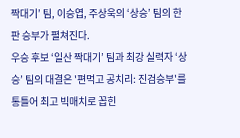짝대기’ 팀, 이승엽, 주상욱의 ‘상승’ 팀의 한판 승부가 펼쳐진다.
우승 후보 ‘일산 짝대기’ 팀과 최강 실력자 ‘상승’ 팀의 대결은 '편먹고 공치리: 진검승부'를 통틀어 최고 빅매치로 꼽힌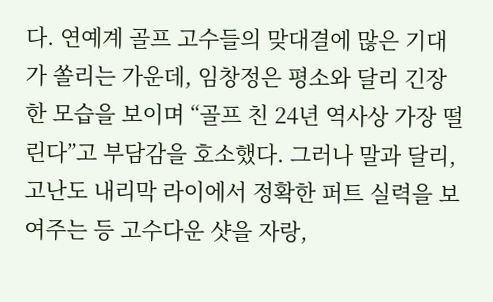다. 연예계 골프 고수들의 맞대결에 많은 기대가 쏠리는 가운데, 임창정은 평소와 달리 긴장한 모습을 보이며 “골프 친 24년 역사상 가장 떨린다”고 부담감을 호소했다. 그러나 말과 달리, 고난도 내리막 라이에서 정확한 퍼트 실력을 보여주는 등 고수다운 샷을 자랑,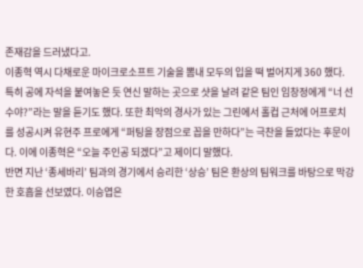존재감을 드러냈다고.
이종혁 역시 다채로운 마이크로소프트 기술을 뽐내 모두의 입을 떡 벌어지게 360 했다. 특히 공에 자석을 붙여놓은 듯 연신 말하는 곳으로 샷을 날려 같은 팀인 임창정에게 “너 선수야?”라는 말을 듣기도 했다. 또한 최악의 경사가 있는 그린에서 홀컵 근처에 어프로치를 성공시켜 유현주 프로에게 “퍼팅을 장점으로 꼽을 만하다”는 극찬을 들었다는 후문이다. 이에 이종혁은 “오늘 주인공 되겠다”고 제이디 말했다.
반면 지난 ‘종세바리’ 팀과의 경기에서 승리한 ‘상승’ 팀은 환상의 팀워크를 바탕으로 막강한 호흡을 선보였다. 이승엽은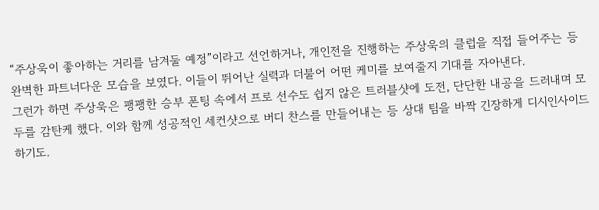“주상욱이 좋아하는 거리를 남겨둘 예정”이라고 선언하거나, 개인전을 진행하는 주상욱의 클럽을 직접 들어주는 등 완벽한 파트너다운 모습을 보였다. 이들이 뛰어난 실력과 더불어 어떤 케미를 보여줄지 기대를 자아낸다.
그런가 하면 주상욱은 팽팽한 승부 폰팅 속에서 프로 선수도 쉽지 않은 트러블샷에 도전, 단단한 내공을 드러내며 모두를 감탄케 했다. 이와 함께 성공적인 세컨샷으로 버디 찬스를 만들어내는 등 상대 팀을 바짝 긴장하게 디시인사이드 하기도.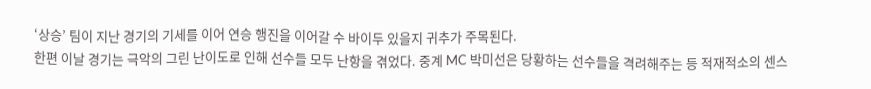‘상승’ 팀이 지난 경기의 기세를 이어 연승 행진을 이어갈 수 바이두 있을지 귀추가 주목된다.
한편 이날 경기는 극악의 그린 난이도로 인해 선수들 모두 난항을 겪었다. 중계 MC 박미선은 당황하는 선수들을 격려해주는 등 적재적소의 센스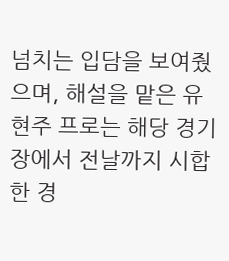넘치는 입담을 보여줬으며, 해설을 맡은 유현주 프로는 해당 경기장에서 전날까지 시합한 경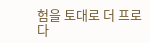험을 토대로 더 프로다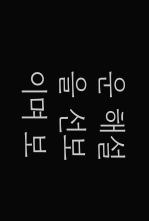운 해설을 선보이며 보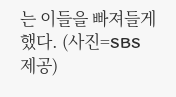는 이들을 빠져들게 했다. (사진=SBS 제공)